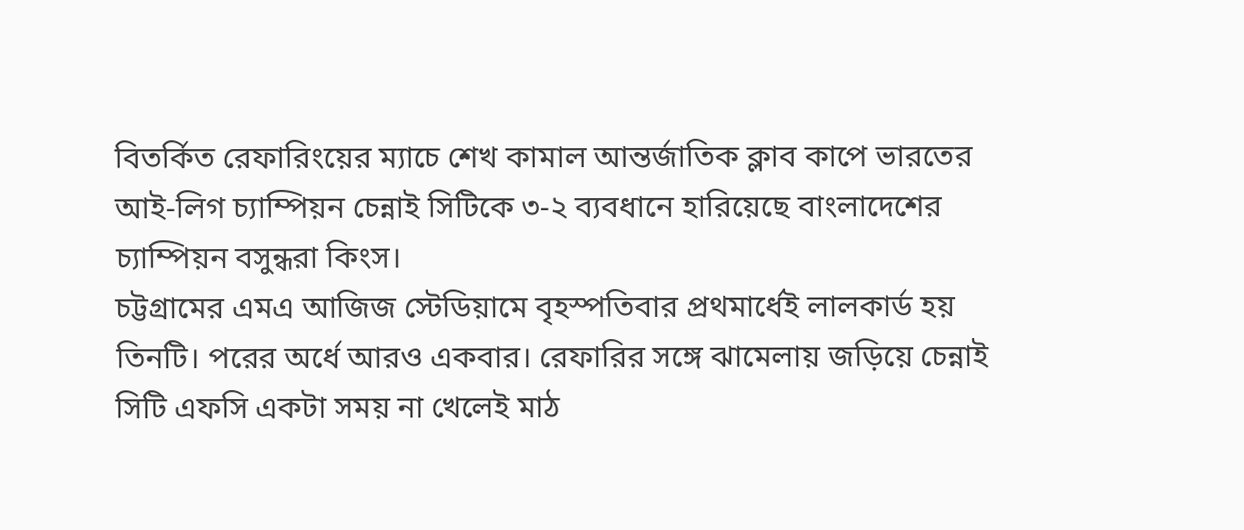বিতর্কিত রেফারিংয়ের ম্যাচে শেখ কামাল আন্তর্জাতিক ক্লাব কাপে ভারতের আই-লিগ চ্যাম্পিয়ন চেন্নাই সিটিকে ৩-২ ব্যবধানে হারিয়েছে বাংলাদেশের চ্যাম্পিয়ন বসুন্ধরা কিংস।
চট্টগ্রামের এমএ আজিজ স্টেডিয়ামে বৃহস্পতিবার প্রথমার্ধেই লালকার্ড হয় তিনটি। পরের অর্ধে আরও একবার। রেফারির সঙ্গে ঝামেলায় জড়িয়ে চেন্নাই সিটি এফসি একটা সময় না খেলেই মাঠ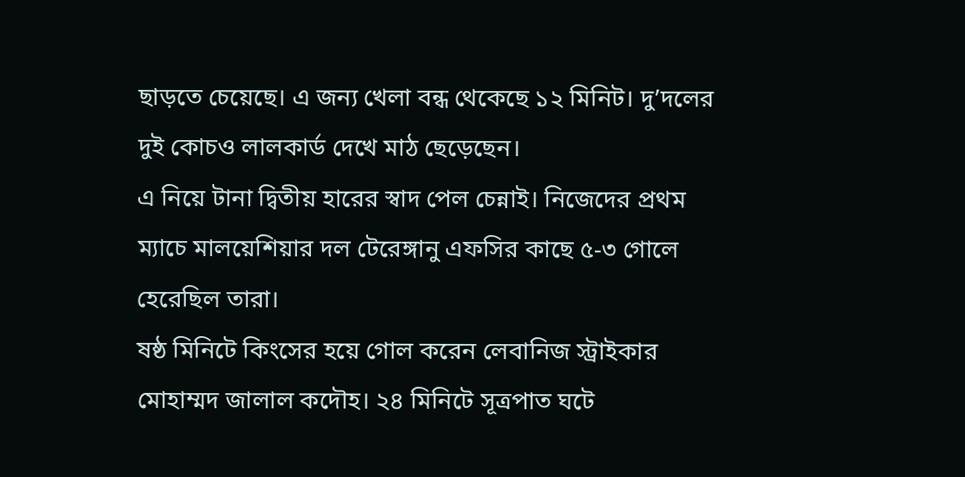ছাড়তে চেয়েছে। এ জন্য খেলা বন্ধ থেকেছে ১২ মিনিট। দু’দলের দুই কোচও লালকার্ড দেখে মাঠ ছেড়েছেন।
এ নিয়ে টানা দ্বিতীয় হারের স্বাদ পেল চেন্নাই। নিজেদের প্রথম ম্যাচে মালয়েশিয়ার দল টেরেঙ্গানু এফসির কাছে ৫-৩ গোলে হেরেছিল তারা।
ষষ্ঠ মিনিটে কিংসের হয়ে গোল করেন লেবানিজ স্ট্রাইকার মোহাম্মদ জালাল কদৌহ। ২৪ মিনিটে সূত্রপাত ঘটে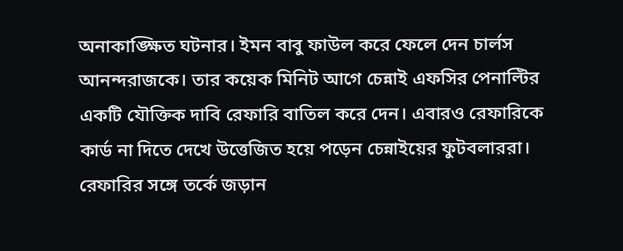অনাকাঙ্ক্ষিত ঘটনার। ইমন বাবু ফাউল করে ফেলে দেন চার্লস আনন্দরাজকে। তার কয়েক মিনিট আগে চেন্নাই এফসির পেনাল্টির একটি যৌক্তিক দাবি রেফারি বাতিল করে দেন। এবারও রেফারিকে কার্ড না দিতে দেখে উত্তেজিত হয়ে পড়েন চেন্নাইয়ের ফুটবলাররা।
রেফারির সঙ্গে তর্কে জড়ান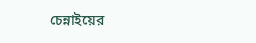চেন্নাইয়ের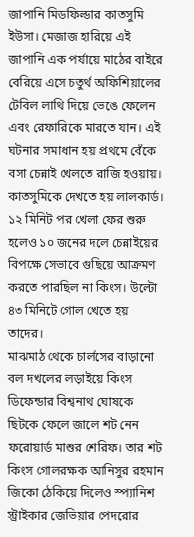জাপানি মিডফিল্ডার কাতসুমি ইউসা। মেজাজ হারিয়ে এই জাপানি এক পর্যায়ে মাঠের বাইরে বেরিয়ে এসে চতুর্থ অফিশিয়ালের টেবিল লাথি দিয়ে ভেঙে ফেলেন এবং রেফারিকে মারতে যান। এই ঘটনার সমাধান হয় প্রথমে বেঁকে বসা চেন্নাই খেলতে রাজি হওয়ায়। কাতসুমিকে দেখতে হয় লালকার্ড।
১২ মিনিট পর খেলা ফের শুরু হলেও ১০ জনের দলে চেন্নাইয়ের বিপক্ষে সেভাবে গুছিয়ে আক্রমণ করতে পারছিল না কিংস। উল্টো ৪৩ মিনিটে গোল খেতে হয় তাদের।
মাঝমাঠ থেকে চার্লসের বাড়ানো বল দখলের লড়াইয়ে কিংস ডিফেন্ডার বিশ্বনাথ ঘোষকে ছিটকে ফেলে জালে শট নেন ফরোয়ার্ড মাশুর শেরিফ। তার শট কিংস গোলরক্ষক আনিসুর রহমান জিকো ঠেকিয়ে দিলেও স্প্যানিশ স্ট্রাইকার জেভিয়ার পেদরোর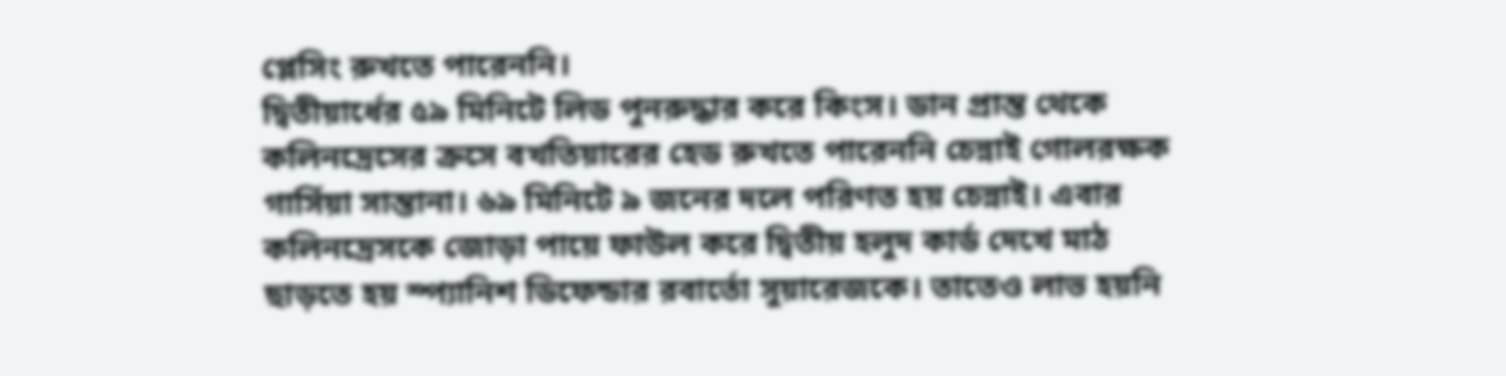প্লেসিং রুখতে পারেননি।
দ্বিতীয়ার্ধের ৫৯ মিনিটে লিড পুনরুদ্ধার করে কিংস। ডান প্রান্ত থেকে কলিনদ্রেসের ক্রসে বখতিয়ারের হেড রুখতে পারেননি চেন্নাই গোলরক্ষক গার্সিয়া সান্তানা। ৬৯ মিনিটে ৯ জনের দলে পরিণত হয় চেন্নাই। এবার কলিনদ্রেসকে জোড়া পায়ে ফাউল করে দ্বিতীয় হলুদ কার্ড দেখে মাঠ ছাড়তে হয় স্প্যানিশ ডিফেন্ডার রবার্তো সুয়ারেজকে। তাতেও লাভ হয়নি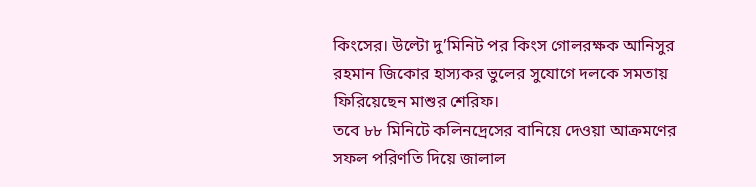কিংসের। উল্টো দু’মিনিট পর কিংস গোলরক্ষক আনিসুর রহমান জিকোর হাস্যকর ভুলের সুযোগে দলকে সমতায় ফিরিয়েছেন মাশুর শেরিফ।
তবে ৮৮ মিনিটে কলিনদ্রেসের বানিয়ে দেওয়া আক্রমণের সফল পরিণতি দিয়ে জালাল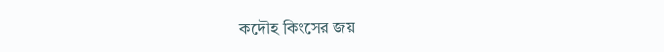কদৌহ কিংসের জয়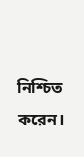নিশ্চিত করেন।